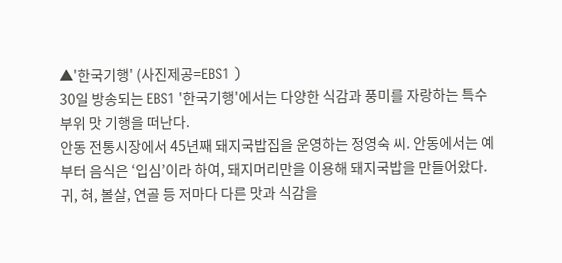▲'한국기행' (사진제공=EBS1 )
30일 방송되는 EBS1 '한국기행'에서는 다양한 식감과 풍미를 자랑하는 특수부위 맛 기행을 떠난다.
안동 전통시장에서 45년째 돼지국밥집을 운영하는 정영숙 씨. 안동에서는 예부터 음식은 ‘입심’이라 하여, 돼지머리만을 이용해 돼지국밥을 만들어왔다. 귀, 혀, 볼살, 연골 등 저마다 다른 맛과 식감을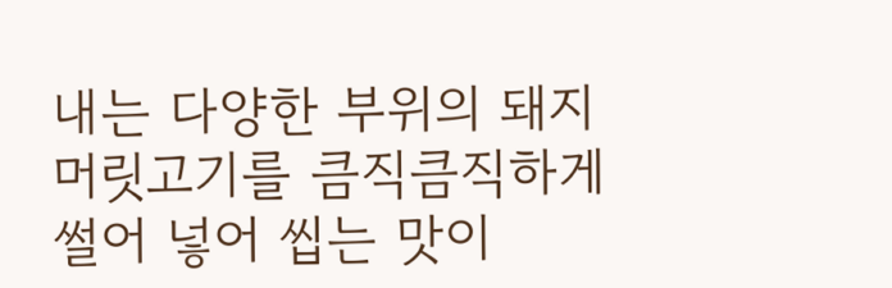내는 다양한 부위의 돼지 머릿고기를 큼직큼직하게 썰어 넣어 씹는 맛이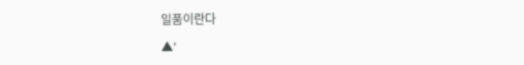일품이란다

▲'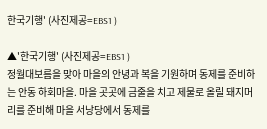한국기행' (사진제공=EBS1 )

▲'한국기행' (사진제공=EBS1 )
정월대보름을 맞아 마을의 안녕과 복을 기원하며 동제를 준비하는 안동 하회마을. 마을 곳곳에 금줄을 치고 제물로 올릴 돼지머리를 준비해 마을 서낭당에서 동제를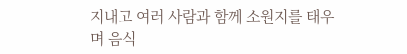지내고 여러 사람과 함께 소원지를 태우며 음식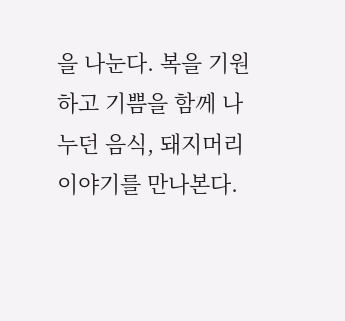을 나눈다. 복을 기원하고 기쁨을 함께 나누던 음식, 돼지머리 이야기를 만나본다.